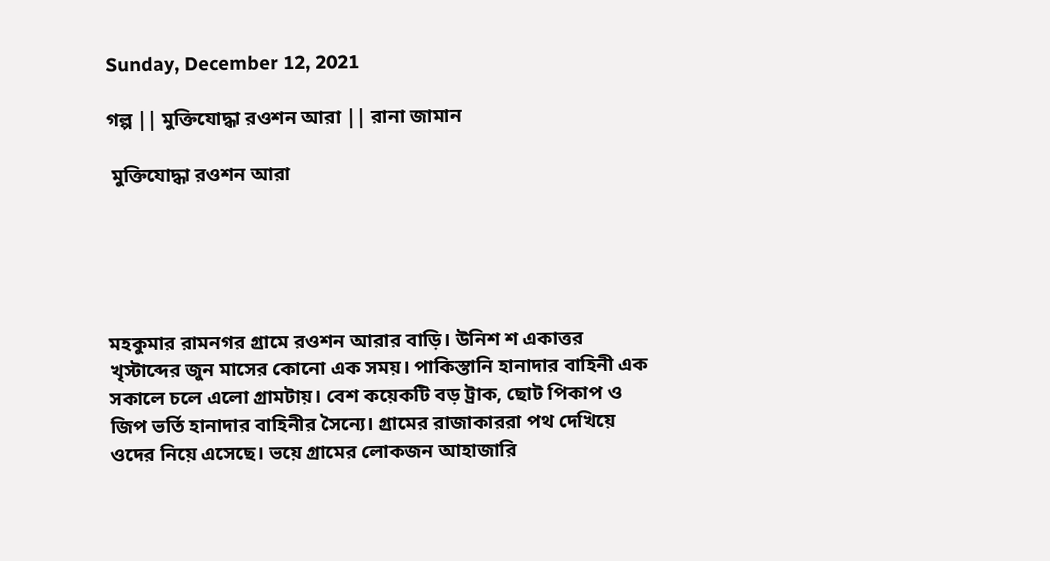Sunday, December 12, 2021

গল্প || মুক্তিযোদ্ধা রওশন আরা || রানা জামান

 মুক্তিযোদ্ধা রওশন আরা





মহকুমার রামনগর গ্রামে রওশন আরার বাড়ি। উনিশ শ একাত্তর খৃস্টাব্দের জুন মাসের কোনো এক সময়। পাকিস্তানি হানাদার বাহিনী এক সকালে চলে এলো গ্রামটায়। বেশ কয়েকটি বড় ট্রাক, ছোট পিকাপ ও জিপ ভর্তি হানাদার বাহিনীর সৈন্যে। গ্রামের রাজাকাররা পথ দেখিয়ে ওদের নিয়ে এসেছে। ভয়ে গ্রামের লোকজন আহাজারি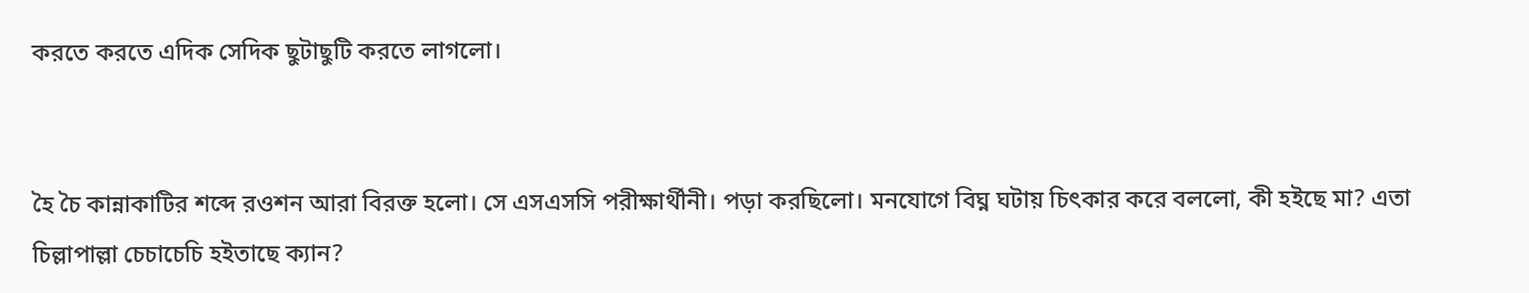করতে করতে এদিক সেদিক ছুটাছুটি করতে লাগলো।


হৈ চৈ কান্নাকাটির শব্দে রওশন আরা বিরক্ত হলো। সে এসএসসি পরীক্ষার্থীনী। পড়া করছিলো। মনযোগে বিঘ্ন ঘটায় চিৎকার করে বললো, কী হইছে মা? এতা চিল্লাপাল্লা চেচাচেচি হইতাছে ক্যান?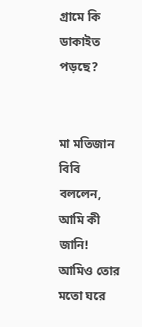গ্রামে কি ডাকাইত পড়ছে?


মা মতিজান বিবি বললেন, আমি কী জানি! আমিও তোর মতো ঘরে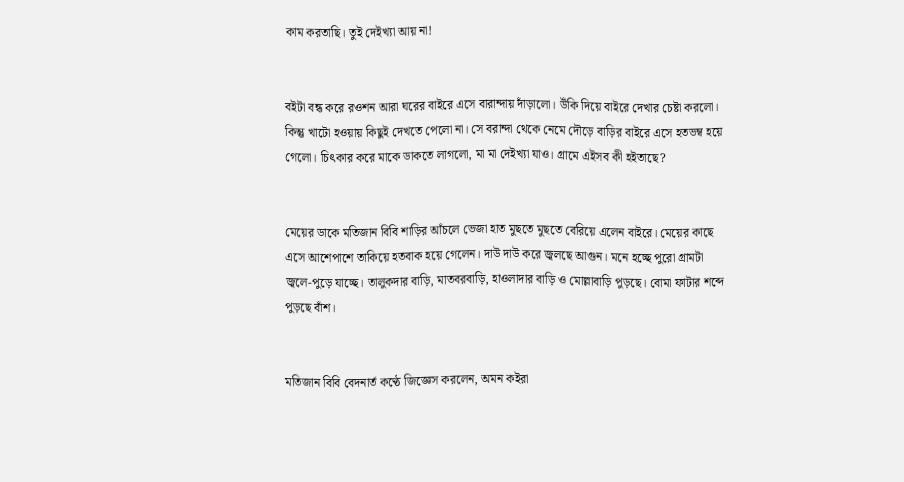কাম করতাছি। তুই দেইখ্যা আয় না!


বইটা বন্ধ করে রওশন আরা ঘরের বাইরে এসে বারান্দায় দাঁড়ালো। উঁকি দিয়ে বাইরে দেখার চেষ্টা করলো। কিন্তু খাটো হওয়ায় কিছুই দেখতে পেলো না। সে বরান্দা থেকে নেমে দৌড়ে বাড়ির বাইরে এসে হতভম্ব হয়ে গেলো। চিৎকার করে মাকে ডাকতে লাগলো, মা মা দেইখ্যা যাও। গ্রামে এইসব কী হইতাছে?


মেয়ের ডাকে মতিজান বিবি শাড়ির আঁচলে ভেজা হাত মুছতে মুছতে বেরিয়ে এলেন বাইরে। মেয়ের কাছে এসে আশেপাশে তাকিয়ে হতবাক হয়ে গেলেন। দাউ দাউ করে জ্বলছে আগুন। মনে হচ্ছে পুরো গ্রামটা জ্বলে-পুড়ে যাচ্ছে। তালুকদার বাড়ি, মাতবরবাড়ি, হাওলাদার বাড়ি ও মোল্লাবাড়ি পুড়ছে। বোমা ফাটার শব্দে পুড়ছে বাঁশ।


মতিজান বিবি বেদনার্ত কণ্ঠে জিজ্ঞেস করলেন, অমন কইরা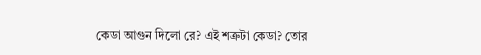কেডা আগুন দিলো রে? এই শত্রুটা কেডা? তোর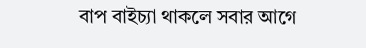বাপ বাইচ্যা থাকলে সবার আগে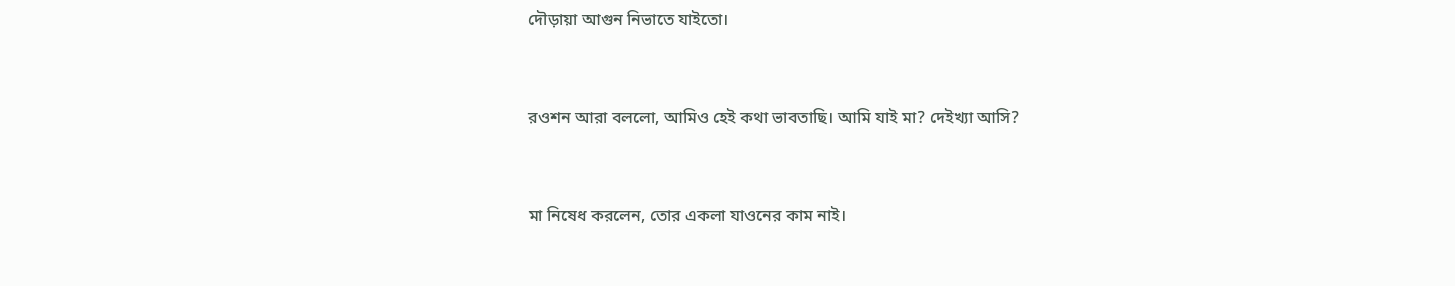দৌড়ায়া আগুন নিভাতে যাইতো।


রওশন আরা বললো, আমিও হেই কথা ভাবতাছি। আমি যাই মা? দেইখ্যা আসি?


মা নিষেধ করলেন, তোর একলা যাওনের কাম নাই।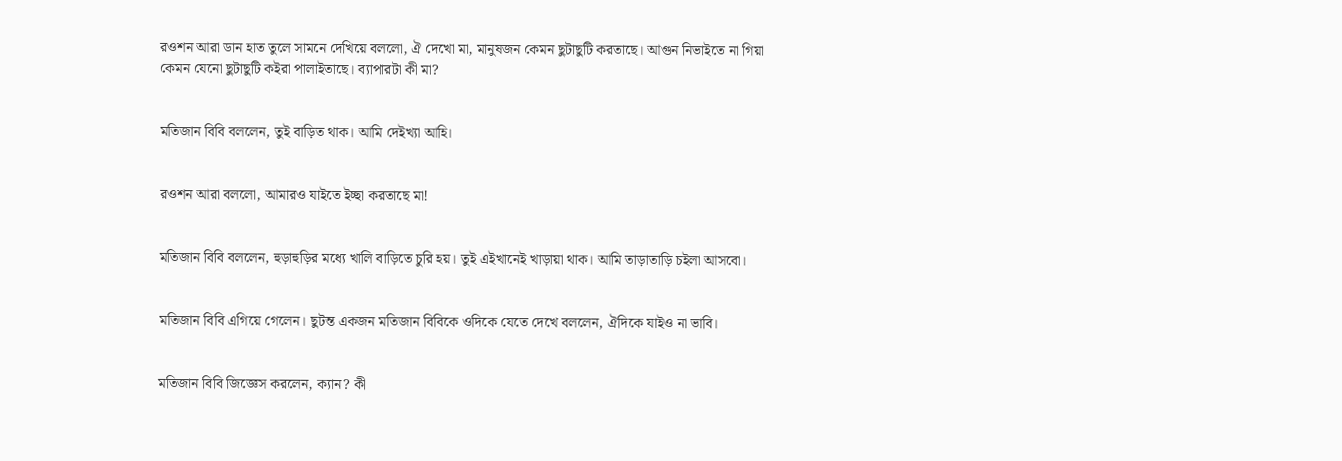রওশন আরা ডান হাত তুলে সামনে দেখিয়ে বললো, ঐ দেখো মা, মানুষজন কেমন ছুটাছুটি করতাছে। আগুন নিভাইতে না গিয়া কেমন যেনো ছুটাছুটি কইরা পালাইতাছে। ব্যাপারটা কী মা?


মতিজান বিবি বললেন, তুই বাড়িত থাক। আমি দেইখ্যা আহি।


রওশন আরা বললো, আমারও যাইতে ইচ্ছা করতাছে মা!


মতিজান বিবি বললেন, হুড়াহুড়ির মধ্যে খালি বাড়িতে চুরি হয়। তুই এইখানেই খাড়ায়া থাক। আমি তাড়াতাড়ি চইলা আসবো।


মতিজান বিবি এগিয়ে গেলেন। ছুটন্ত একজন মতিজান বিবিকে ওদিকে যেতে দেখে বললেন, ঐদিকে যাইও না ভাবি।


মতিজান বিবি জিজ্ঞেস করলেন, ক্যান? কী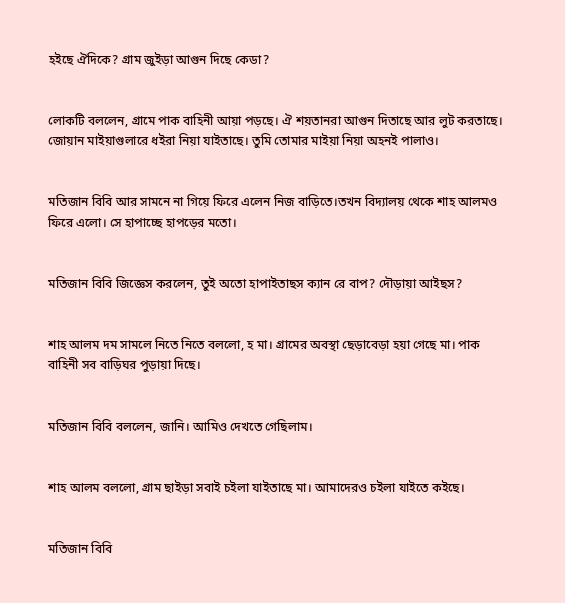হইছে ঐদিকে? গ্রাম জুইড়া আগুন দিছে কেডা?


লোকটি বললেন, গ্রামে পাক বাহিনী আয়া পড়ছে। ঐ শয়তানরা আগুন দিতাছে আর লুট করতাছে। জোয়ান মাইয়াগুলারে ধইরা নিয়া যাইতাছে। তুমি তোমার মাইয়া নিয়া অহনই পালাও।


মতিজান বিবি আর সামনে না গিয়ে ফিরে এলেন নিজ বাড়িতে।তখন বিদ্যালয় থেকে শাহ আলমও ফিরে এলো। সে হাপাচ্ছে হাপড়ের মতো।


মতিজান বিবি জিজ্ঞেস করলেন, তুই অতো হাপাইতাছস ক্যান রে বাপ? দৌড়ায়া আইছস?


শাহ আলম দম সামলে নিতে নিতে বললো, হ মা। গ্রামের অবস্থা ছেড়াবেড়া হয়া গেছে মা। পাক বাহিনী সব বাড়িঘর পুড়ায়া দিছে।


মতিজান বিবি বললেন, জানি। আমিও দেখতে গেছিলাম।


শাহ আলম বললো, গ্রাম ছাইড়া সবাই চইলা যাইতাছে মা। আমাদেরও চইলা যাইতে কইছে।


মতিজান বিবি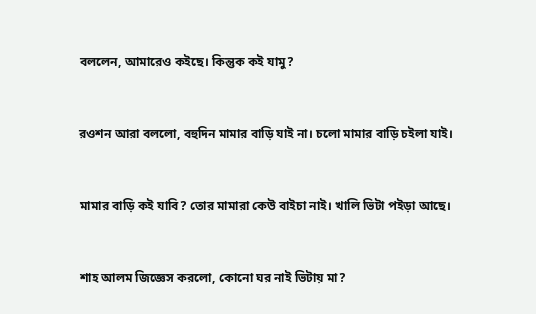বললেন, আমারেও কইছে। কিন্তুক কই যামু?


রওশন আরা বললো, বহুদিন মামার বাড়ি যাই না। চলো মামার বাড়ি চইলা যাই।


মামার বাড়ি কই যাবি? তোর মামারা কেউ বাইচা নাই। খালি ভিটা পইড়া আছে।


শাহ আলম জিজ্ঞেস করলো, কোনো ঘর নাই ভিটায় মা?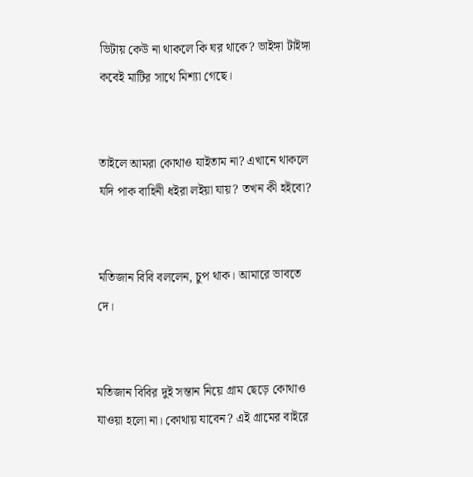ভিটায় কেউ না থাকলে কি ঘর থাকে? ভাইঙ্গা টাইঙ্গা কবেই মাটির সাথে মিশ্যা গেছে।


তাইলে আমরা কোথাও যাইতাম না? এখানে থাকলে যদি পাক বাহিনী ধইরা লইয়া যায়? তখন কী হইবো?


মতিজান বিবি বললেন, চুপ থাক। আমারে ভাবতে দে।


মতিজান বিবির দুই সন্তান নিয়ে গ্রাম ছেড়ে কোথাও যাওয়া হলো না। কোথায় যাবেন? এই গ্রামের বাইরে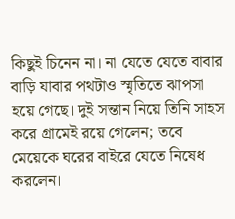কিছুই চিনেন না। না যেতে যেতে বাবার বাড়ি যাবার পথটাও স্মৃতিতে ঝাপসা হয়ে গেছে। দুই সন্তান নিয়ে তিনি সাহস করে গ্রামেই রয়ে গেলেন; তবে মেয়েকে ঘরের বাইরে যেতে নিষেধ করলেন।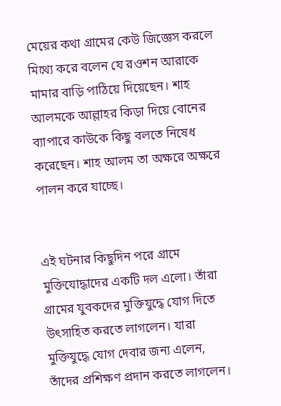মেয়ের কথা গ্রামের কেউ জিজ্ঞেস করলে মিথ্যে করে বলেন যে রওশন আরাকে মামার বাড়ি পাঠিয়ে দিয়েছেন। শাহ আলমকে আল্লাহর কিড়া দিয়ে বোনের ব্যাপারে কাউকে কিছু বলতে নিষেধ করেছেন। শাহ আলম তা অক্ষরে অক্ষরে পালন করে যাচ্ছে।


এই ঘটনার কিছুদিন পরে গ্রামে মুক্তিযোদ্ধাদের একটি দল এলো। তাঁরা গ্রামের যুবকদের মুক্তিযুদ্ধে যোগ দিতে উৎসাহিত করতে লাগলেন। যারা মুক্তিযুদ্ধে যোগ দেবার জন্য এলেন, তাঁদের প্রশিক্ষণ প্রদান করতে লাগলেন।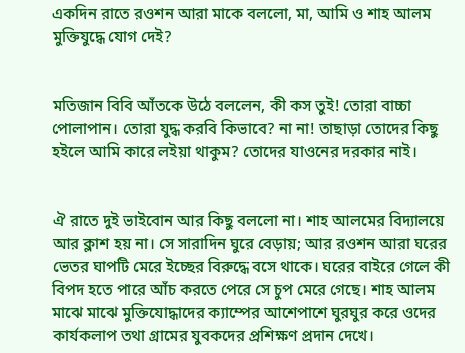একদিন রাতে রওশন আরা মাকে বললো, মা, আমি ও শাহ আলম মুক্তিযুদ্ধে যোগ দেই?


মতিজান বিবি আঁতকে উঠে বললেন, কী কস তুই! তোরা বাচ্চা পোলাপান। তোরা যুদ্ধ করবি কিভাবে? না না! তাছাড়া তোদের কিছু হইলে আমি কারে লইয়া থাকুম? তোদের যাওনের দরকার নাই।


ঐ রাতে দুই ভাইবোন আর কিছু বললো না। শাহ আলমের বিদ্যালয়ে আর ক্লাশ হয় না। সে সারাদিন ঘুরে বেড়ায়; আর রওশন আরা ঘরের ভেতর ঘাপটি মেরে ইচ্ছের বিরুদ্ধে বসে থাকে। ঘরের বাইরে গেলে কী বিপদ হতে পারে আঁচ করতে পেরে সে চুপ মেরে গেছে। শাহ আলম মাঝে মাঝে মুক্তিযোদ্ধাদের ক্যাম্পের আশেপাশে ঘুরঘুর করে ওদের কার্যকলাপ তথা গ্রামের যুবকদের প্রশিক্ষণ প্রদান দেখে।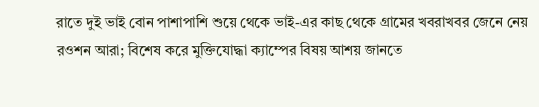রাতে দুই ভাই বোন পাশাপাশি শুয়ে থেকে ভাই-এর কাছ থেকে গ্রামের খবরাখবর জেনে নেয় রওশন আরা; বিশেষ করে মুক্তিযোদ্ধা ক্যাম্পের বিষয় আশয় জানতে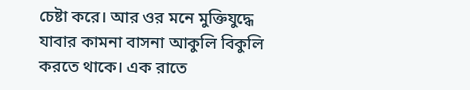চেষ্টা করে। আর ওর মনে মুক্তিযুদ্ধে যাবার কামনা বাসনা আকুলি বিকুলি করতে থাকে। এক রাতে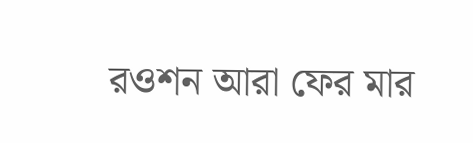রওশন আরা ফের মার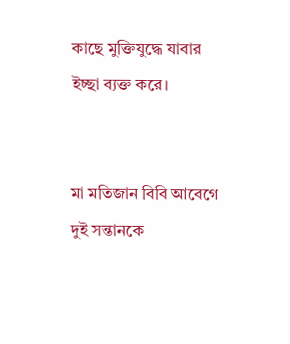কাছে মুক্তিযুদ্ধে যাবার ইচ্ছা ব্যক্ত করে।


মা মতিজান বিবি আবেগে দুই সন্তানকে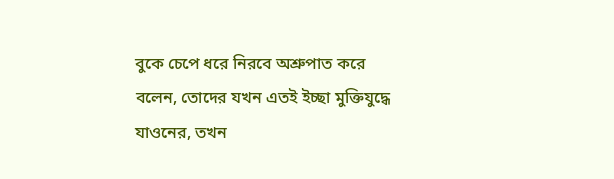বুকে চেপে ধরে নিরবে অশ্রুপাত করে বলেন, তোদের যখন এতই ইচ্ছা মুক্তিযুদ্ধে যাওনের, তখন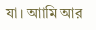যা। আামি আর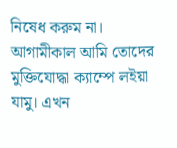নিষেধ করুম না। আগামীকাল আমি তোদের মুক্তিযোদ্ধা ক্যাম্পে লইয়া যামু। এখন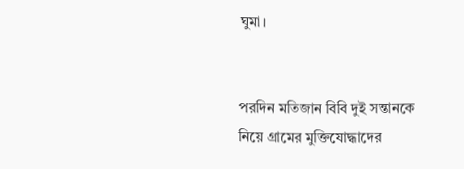ঘুমা।


পরদিন মতিজান বিবি দুই সন্তানকে নিয়ে গ্রামের মুক্তিযোদ্ধাদের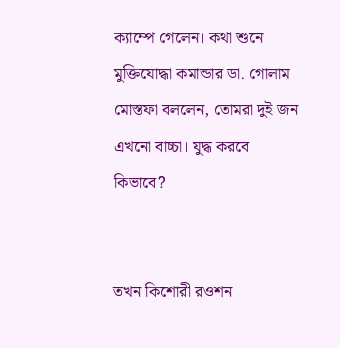ক্যাম্পে গেলেন। কথা শুনে মুক্তিযোদ্ধা কমান্ডার ডা. গোলাম মোস্তফা বললেন, তোমরা দুই জন এখনো বাচ্চা। যুদ্ধ করবে কিভাবে?


তখন কিশোরী রওশন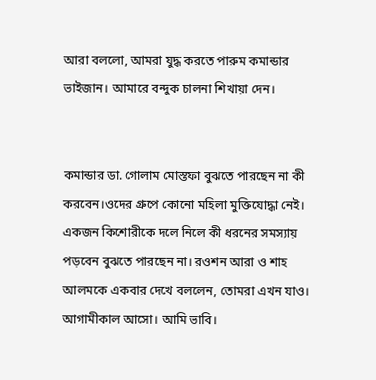আরা বললো, আমরা যুদ্ধ করতে পারুম কমান্ডার ভাইজান। আমারে বন্দুক চালনা শিখায়া দেন।


কমান্ডার ডা. গোলাম মোস্তফা বুঝতে পারছেন না কী করবেন।ওদের গ্রুপে কোনো মহিলা মুক্তিযোদ্ধা নেই। একজন কিশোরীকে দলে নিলে কী ধরনের সমস্যায় পড়বেন বুঝতে পারছেন না। রওশন আরা ও শাহ আলমকে একবার দেখে বললেন, তোমরা এখন যাও। আগামীকাল আসো। আমি ভাবি।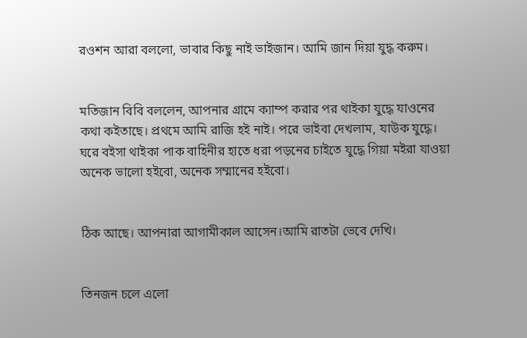রওশন আরা বললো, ভাবার কিছু নাই ভাইজান। আমি জান দিয়া যুদ্ধ করুম।


মতিজান বিবি বললেন, আপনার গ্রামে ক্যাম্প করার পর থাইকা যুদ্ধে যাওনের কথা কইতাছে। প্রথমে আমি রাজি হই নাই। পরে ভাইবা দেখলাম, যাউক যুদ্ধে। ঘরে বইসা থাইকা পাক বাহিনীর হাতে ধরা পড়নের চাইতে যুদ্ধে গিয়া মইরা যাওয়া অনেক ভালো হইবো, অনেক সম্মানের হইবো।


ঠিক আছে। আপনারা আগামীকাল আসেন।আমি রাতটা ভেবে দেখি।


তিনজন চলে এলো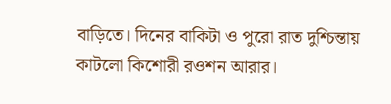বাড়িতে। দিনের বাকিটা ও পুরো রাত দুশ্চিন্তায় কাটলো কিশোরী রওশন আরার।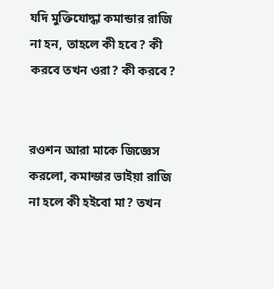যদি মুক্তিযোদ্ধা কমান্ডার রাজি না হন, তাহলে কী হবে? কী করবে তখন ওরা? কী করবে?


রওশন আরা মাকে জিজ্ঞেস করলো, কমান্ডার ভাইয়া রাজি না হলে কী হইবো মা? তখন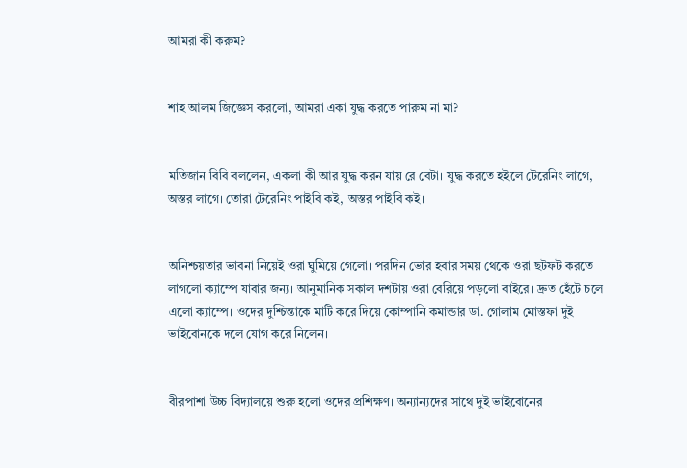আমরা কী করুম?


শাহ আলম জিজ্ঞেস করলো, আমরা একা যুদ্ধ করতে পারুম না মা?


মতিজান বিবি বললেন, একলা কী আর যুদ্ধ করন যায় রে বেটা। যুদ্ধ করতে হইলে টেরেনিং লাগে, অস্তর লাগে। তোরা টেরেনিং পাইবি কই, অস্তর পাইবি কই।


অনিশ্চয়তার ভাবনা নিয়েই ওরা ঘুমিয়ে গেলো। পরদিন ভোর হবার সময় থেকে ওরা ছটফট করতে লাগলো ক্যাম্পে যাবার জন্য। আনুমানিক সকাল দশটায় ওরা বেরিয়ে পড়লো বাইরে। দ্রুত হেঁটে চলে এলো ক্যাম্পে। ওদের দুশ্চিন্তাকে মাটি করে দিয়ে কোম্পানি কমান্ডার ডা. গোলাম মোস্তফা দুই ভাইবোনকে দলে যোগ করে নিলেন।


বীরপাশা উচ্চ বিদ্যালয়ে শুরু হলো ওদের প্রশিক্ষণ। অন্যান্যদের সাথে দুই ভাইবোনের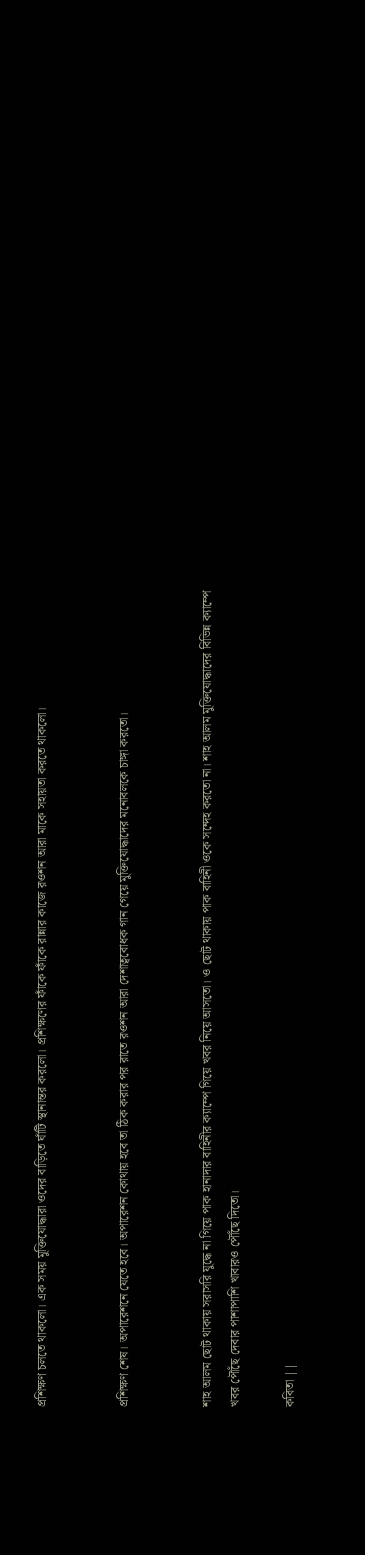প্রশিক্ষণ চলতে থাকলো। এক সময় মুক্তিযোদ্ধারা ওদের বাড়িতে ঘাঁটি স্থানান্তর করলো। প্রশিক্ষণের ফাঁকে ফাঁকে রান্নার কাজে রওশন আরা মাকে সহায়তা করতে থাকলো।


প্রশিক্ষণ শেষ। অপারেশনে যেতে হবে। অপারেশন কোথায় হবে তা ঠিক করার পর রাতে রওশন আরা দেশাত্ববোধক গান গেয়ে মুক্তিযোদ্ধাদের মনোবলকে চাঙ্গা করতো।


শাহ আলম ছোট থাকায় সরাসরি যুদ্ধে না গিয়ে পাক হানাদার বাহিনীর ক্যাম্পে গিয়ে খবর নিয়ে আসতো। ও ছোট থাকায় পাক বাহিনী ওকে সন্দেহ করতো না। শাহ আলম মুক্তিযোদ্ধাদের বিভিন্ন ক্যাম্পে খবর পৌঁছে দেবার পাশাপাশি খাবারও পৌঁছে দিতো।

কবিতা ||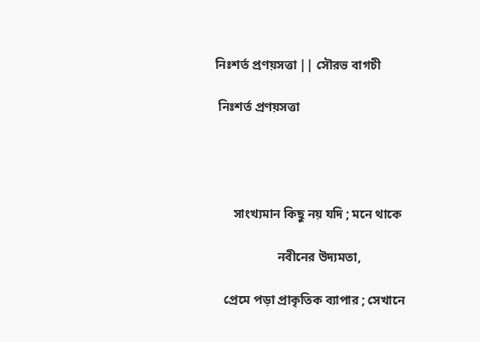নিঃশর্ত প্রণয়সত্তা || সৌরভ বাগচী

 নিঃশর্ত প্রণয়সত্তা




      সাংখ‍্যমান কিছু নয় যদি ; মনে থাকে

                    নবীনের উদ‍্যমতা,

   প্রেমে পড়া প্রাকৃতিক ব‍্যাপার ; সেখানে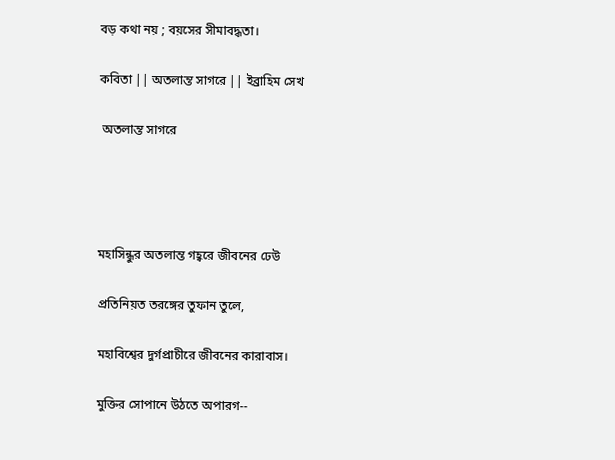বড় কথা নয় ; বয়সের সীমাবদ্ধতা।

কবিতা || অতলান্ত সাগরে || ইব্রাহিম সেখ

 অতলান্ত সাগরে




মহাসিন্ধুর অতলান্ত গহ্বরে জীবনের ঢেউ

প্রতিনিয়ত তরঙ্গের তুফান তুলে,

মহাবিশ্বের দুর্গপ্রাচীরে জীবনের কারাবাস।

মুক্তির সোপানে উঠতে অপারগ--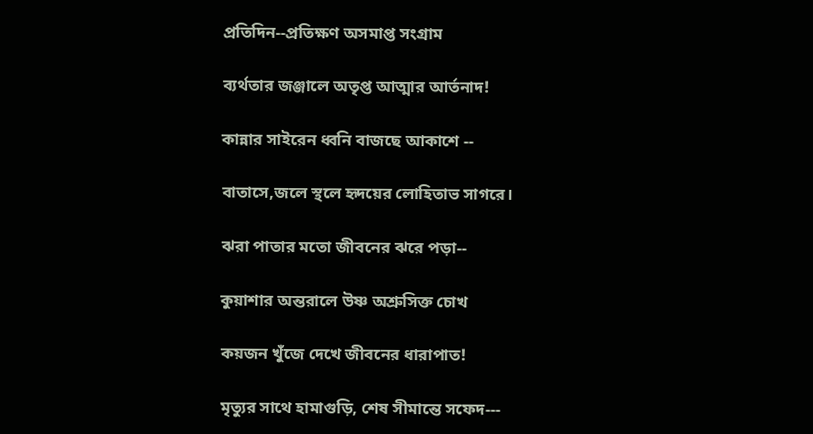প্রতিদিন--প্রতিক্ষণ অসমাপ্ত সংগ্রাম

ব্যর্থতার জঞ্জালে অতৃপ্ত আত্মার আর্তনাদ!

কান্নার সাইরেন ধ্বনি বাজছে আকাশে --

বাতাসে,জলে স্থলে হৃদয়ের লোহিতাভ সাগরে।

ঝরা পাতার মতো জীবনের ঝরে পড়া--

কুয়াশার অন্তরালে উষ্ণ অশ্রুসিক্ত চোখ

কয়জন খুঁজে দেখে জীবনের ধারাপাত!

মৃত্যুর সাথে হামাগুড়ি, শেষ সীমান্তে সফেদ---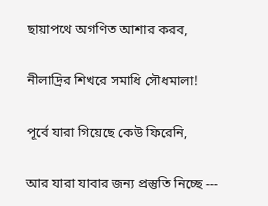ছায়াপথে অগণিত আশার করব,

নীলাদ্রির শিখরে সমাধি সৌধমালা!

পূর্বে যারা গিয়েছে কেউ ফিরেনি,

আর যারা যাবার জন্য প্রস্তুতি নিচ্ছে ---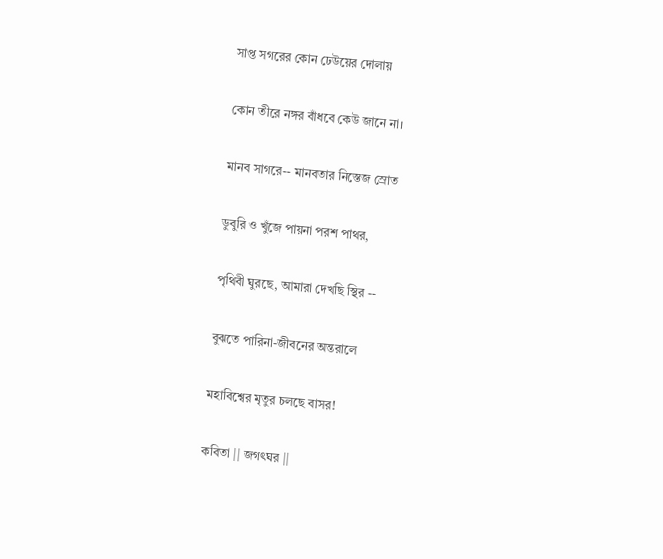সাপ্ত সগরের কোন ঢেউয়ের দোলায়

কোন তীরে নঙ্গর বাঁধবে কেউ জানে না।

মানব সাগরে-- মানবতার নিস্তেজ স্রোত

ডুবুরি ও খুঁজে পায়না পরশ পাথর,

পৃথিবী ঘুরছে, আমারা দেখছি স্থির --

বুঝতে পারিনা-জীবনের অন্তরালে

মহাবিশ্বের মৃতুর চলছে বাসর!

কবিতা || জগৎঘর ||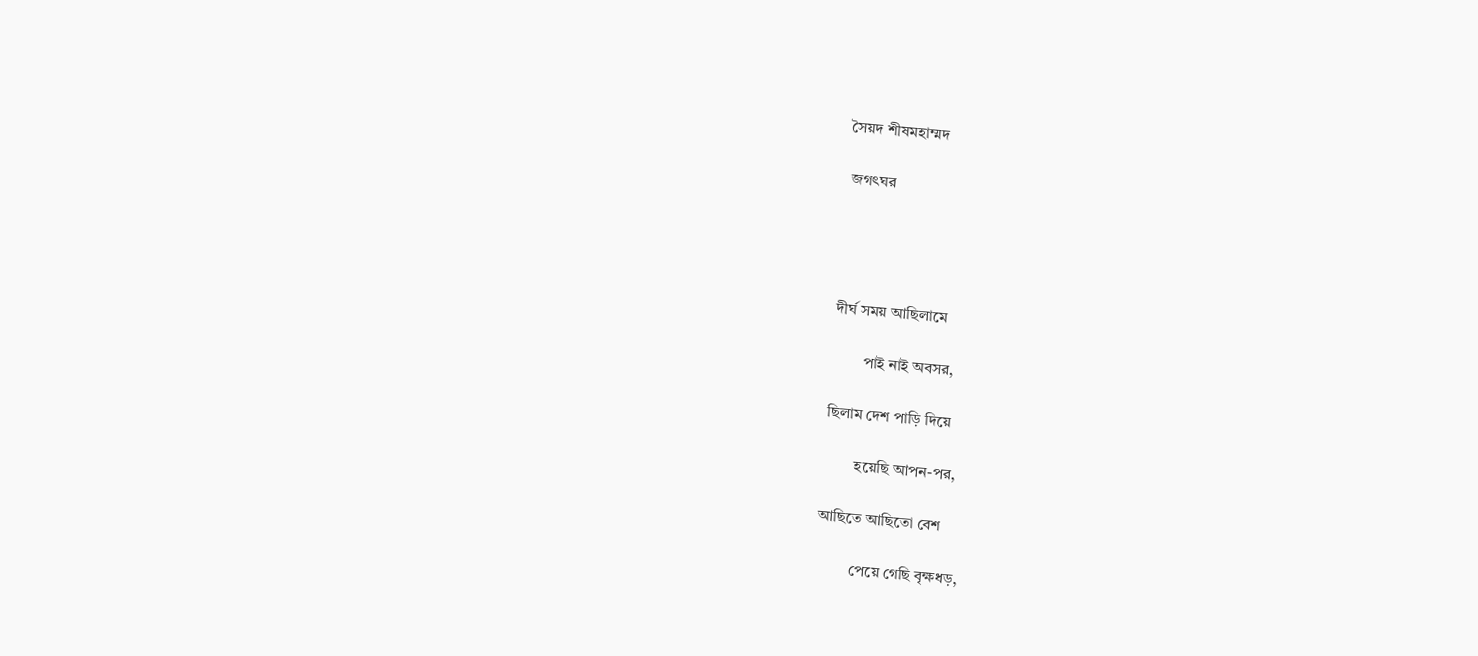সৈয়দ শীষমহাম্মদ

 জগৎঘর




দীর্ঘ সময় আছিলামে

        পাই নাই অবসর,

ছিলাম দেশ পাড়ি দিয়ে

        হয়েছি আপন-পর,

আছিতে আছিতো বেশ

         পেয়ে গেছি বৃক্ষধড়,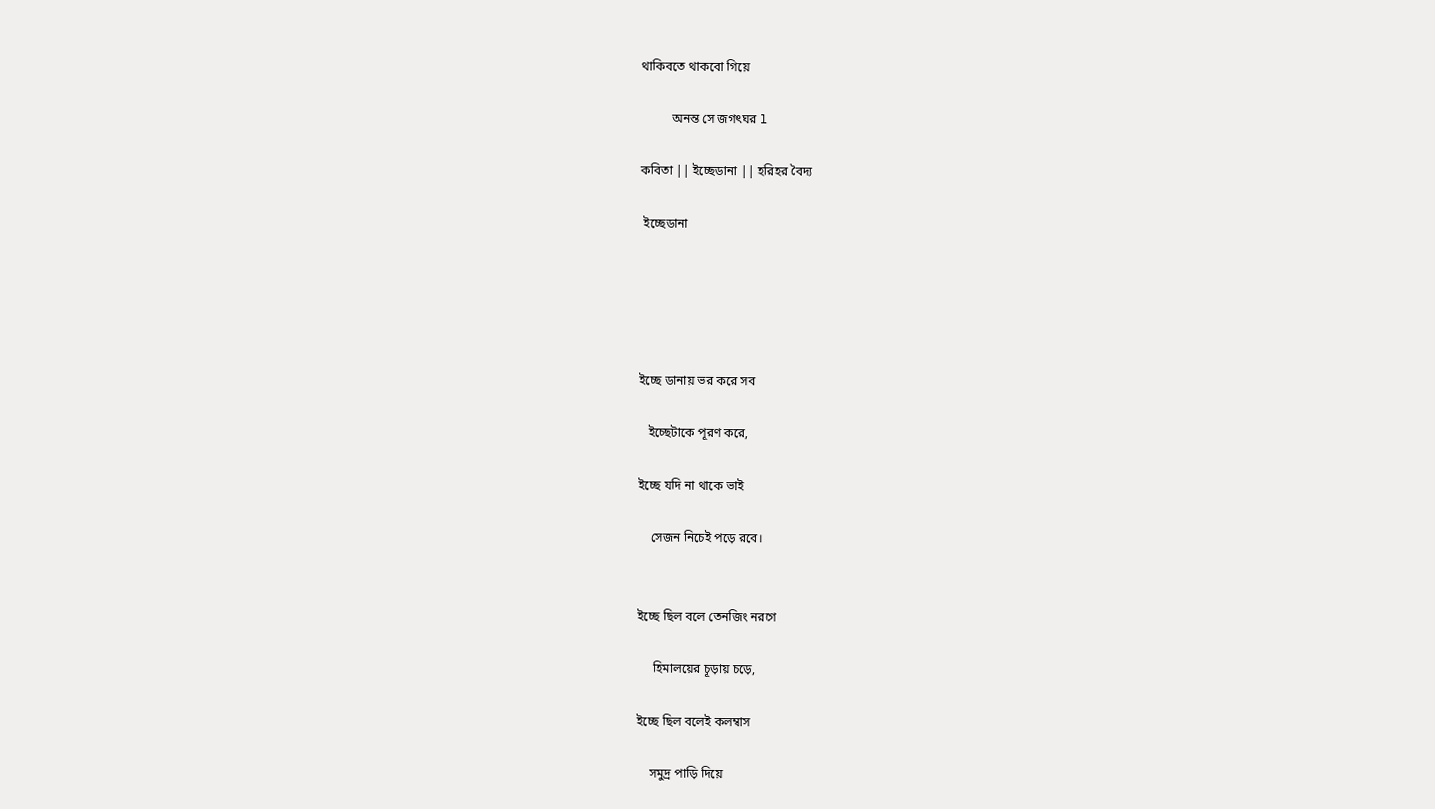থাকিবতে থাকবো গিয়ে

          অনন্ত সে জগৎঘর l

কবিতা || ইচ্ছেডানা || হরিহর বৈদ্য

 ইচ্ছেডানা





ইচ্ছে ডানায় ভর করে সব

   ইচ্ছেটাকে পূরণ করে,

ইচ্ছে যদি না থাকে ভাই

    সেজন নিচেই পড়ে রবে।


ইচ্ছে ছিল বলে তেনজিং নরগে

     হিমালয়ের চূড়ায় চড়ে,

ইচ্ছে ছিল বলেই কলম্বাস

    সমুদ্র পাড়ি দিয়ে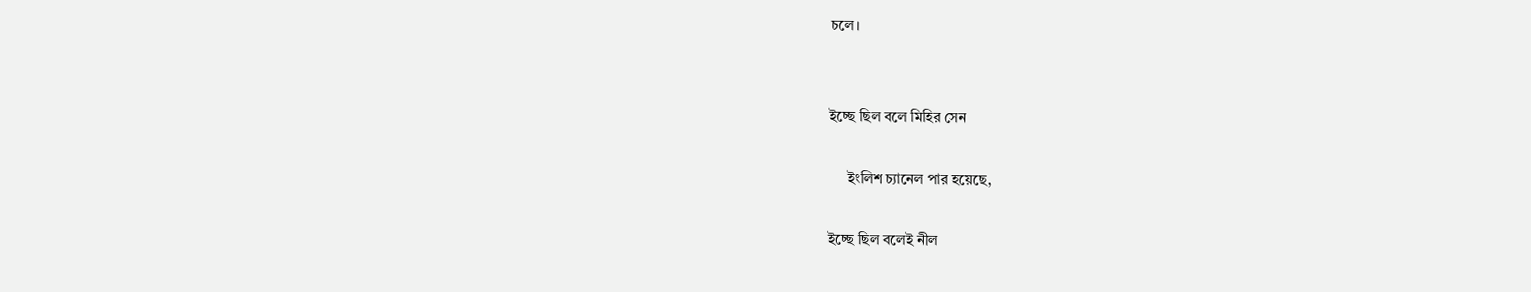চলে।


ইচ্ছে ছিল বলে মিহির সেন

     ইংলিশ চ্যানেল পার হয়েছে,

ইচ্ছে ছিল বলেই নীল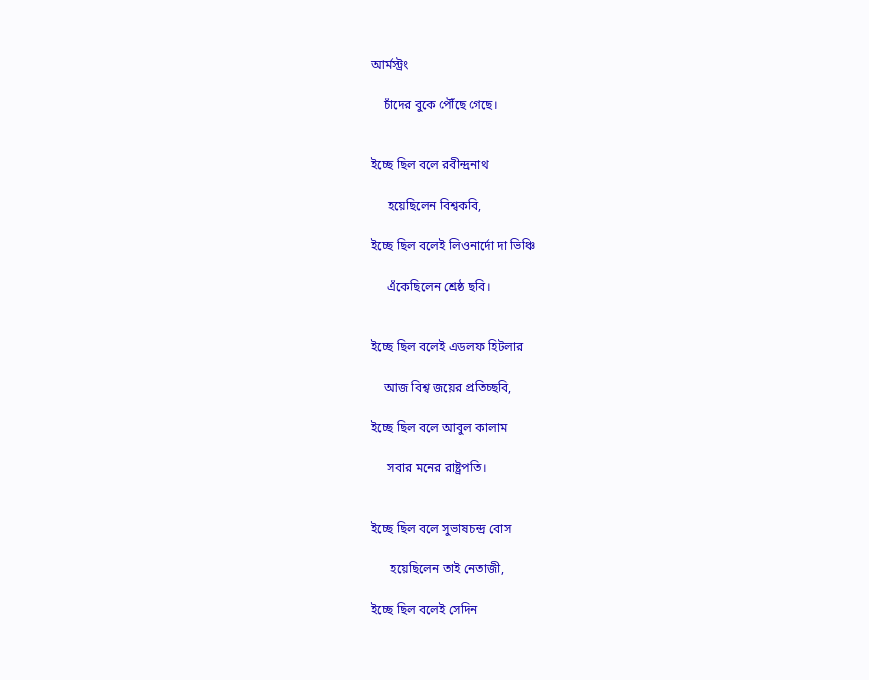আর্মস্ট্রং

    চাঁদের বুকে পৌঁছে গেছে।


ইচ্ছে ছিল বলে রবীন্দ্রনাথ

     হয়েছিলেন বিশ্বকবি,

ইচ্ছে ছিল বলেই লিওনার্দো দা ভিঞ্চি

     এঁকেছিলেন শ্রেষ্ঠ ছবি।


ইচ্ছে ছিল বলেই এডলফ হিটলার

    আজ বিশ্ব জয়ের প্রতিচ্ছবি,

ইচ্ছে ছিল বলে আবুল কালাম

     সবার মনের রাষ্ট্রপতি।


ইচ্ছে ছিল বলে সুভাষচন্দ্র বোস

      হয়েছিলেন তাই নেতাজী,

ইচ্ছে ছিল বলেই সেদিন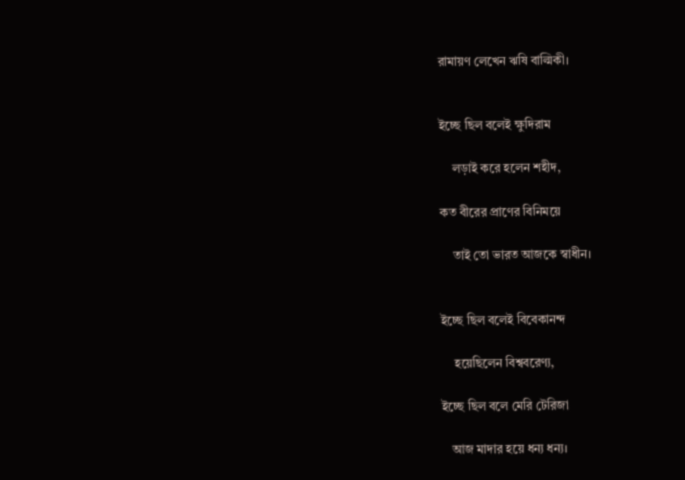রামায়ণ লেখেন ঋষি বাল্মিকী।


ইচ্ছে ছিল বলেই ক্ষুদিরাম

    লড়াই করে হলেন শহীদ,

কত বীরের প্রাণের বিনিময়ে

    তাই তো ভারত আজকে স্বাধীন।


ইচ্ছে ছিল বলেই বিবেকানন্দ

    হয়েছিলেন বিশ্ববরেণ্য,

ইচ্ছে ছিল বলে মেরি টেরিজা

   আজ মাদার হয়ে ধন্য ধন্য।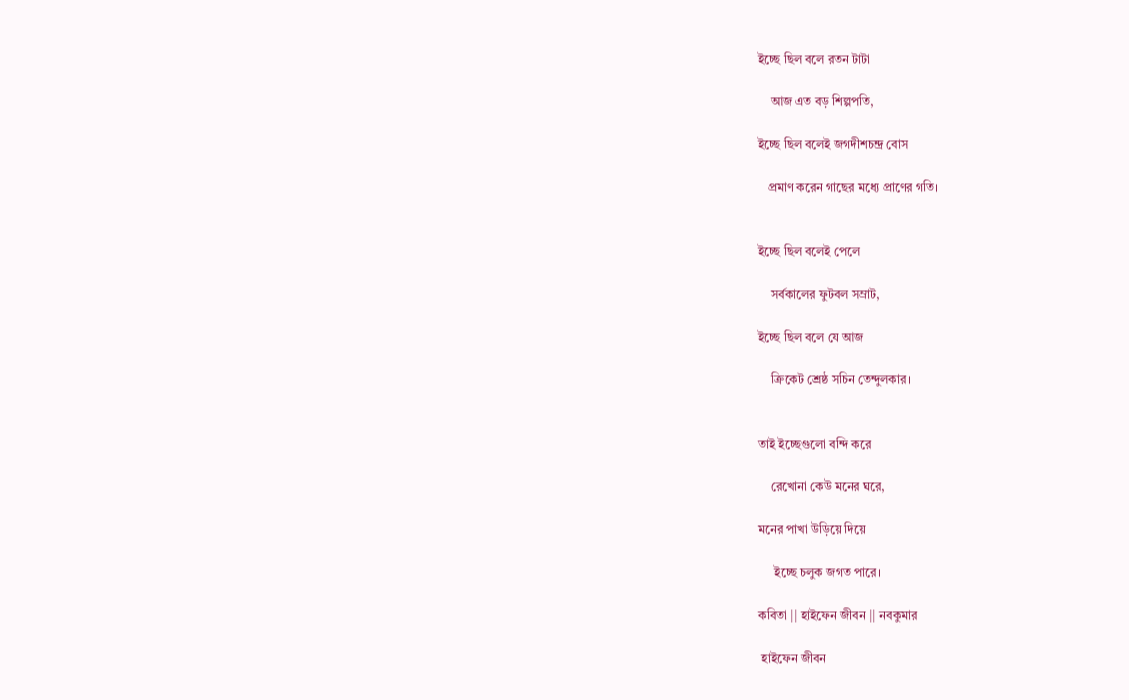ইচ্ছে ছিল বলে রতন টাটা

    আজ এত বড় শিল্পপতি,

ইচ্ছে ছিল বলেই জগদীশচন্দ্র বোস

   প্রমাণ করেন গাছের মধ্যে প্রাণের গতি।


ইচ্ছে ছিল বলেই পেলে

    সর্বকালের ফুটবল সম্রাট,

ইচ্ছে ছিল বলে যে আজ

    ক্রিকেট শ্রেষ্ঠ সচিন তেন্দুলকার।


তাই ইচ্ছেগুলো বন্দি করে

    রেখোনা কেউ মনের ঘরে,

মনের পাখা উড়িয়ে দিয়ে

     ইচ্ছে চলুক জগত পারে।

কবিতা || হাইফেন জীবন || নবকুমার

 হাইফেন জীবন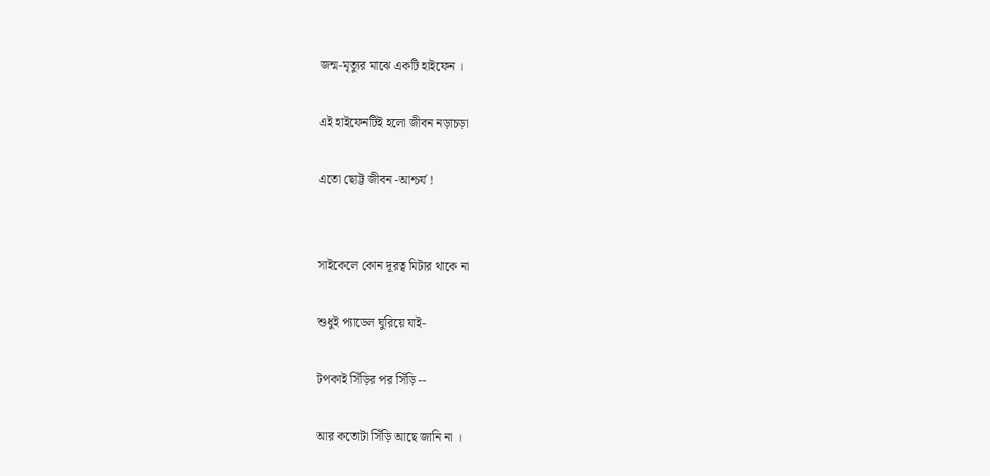জন্ম-মৃত্যুর মাঝে একটি হাইফেন ।

এই হাইফেনটিই হলো জীবন নড়াচড়া

এতো ছোট্ট জীবন -আশ্চর্য !


সাইকেলে কোন দূরত্ব মিটার থাকে না

শুধুই প্যাডেল ঘুরিয়ে যাই-

টপকাই সিঁড়ির পর সিঁড়ি --

আর কতোটা সিঁড়ি আছে জানি না ।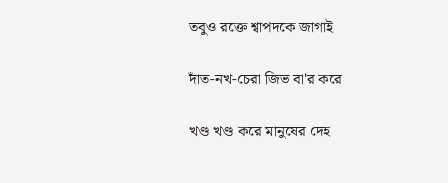তবুও রক্তে শ্বাপদকে জাগাই

দাঁত-নখ-চেরা জিভ বা'র করে

খণ্ড খণ্ড করে মানুষের দেহ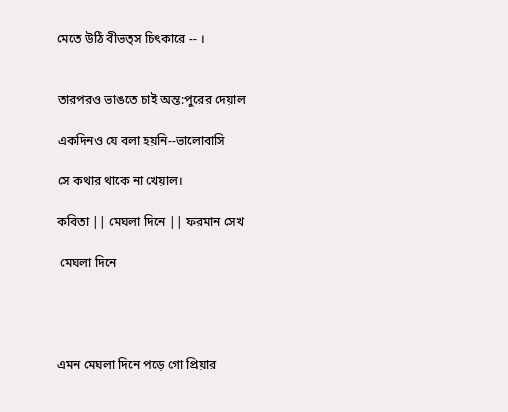মেতে উঠি বীভত্স চিৎকারে -- ।


তারপরও ভাঙতে চাই অন্ত:পুরের দেয়াল

একদিনও যে বলা হয়নি--ভালোবাসি

সে কথার থাকে না খেয়াল।

কবিতা || মেঘলা দিনে || ফরমান সেখ

 মেঘলা দিনে




এমন মেঘলা দিনে পড়ে গো প্রিয়ার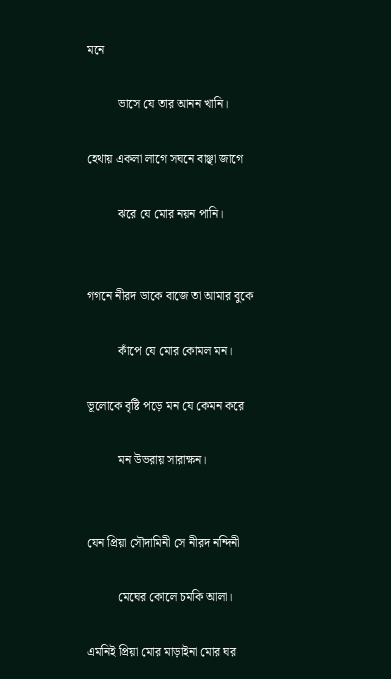মনে

          ভাসে যে তার আনন খানি।

হেথায় একলা লাগে সঘনে বাঞ্ছা জাগে

          ঝরে যে মোর নয়ন পানি।


গগনে নীরদ ডাকে বাজে তা আমার বুকে

          কাঁপে যে মোর কোমল মন।

ভূলোকে বৃষ্টি পড়ে মন যে কেমন করে

          মন উভরায় সারাক্ষন।


যেন প্রিয়া সৌদামিনী সে নীরদ নন্দিনী

          মেঘের কোলে চমকি আলা।

এমনিই প্রিয়া মোর মাড়াইনা মোর ঘর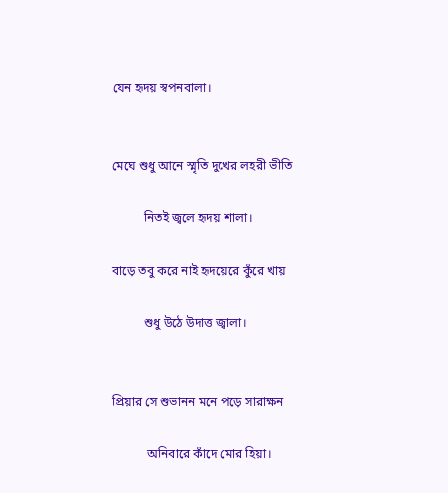যেন হৃদয় স্বপনবালা।


মেঘে শুধু আনে স্মৃতি দুখের লহরী ভীতি

          নিতই জ্বলে হৃদয় শালা।

বাড়ে তবু করে নাই হৃদয়েরে কুঁরে খায়

          শুধু উঠে উদাত্ত জ্বালা।


প্রিয়ার সে শুভানন মনে পড়ে সারাক্ষন

           অনিবারে কাঁদে মোর হিয়া।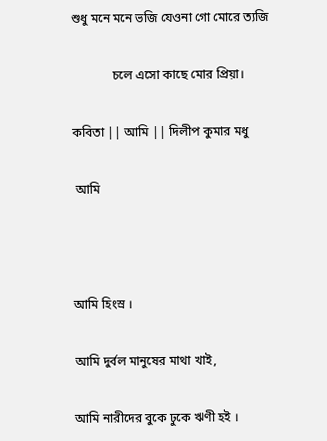শুধু মনে মনে ভজি যেওনা গো মোরে ত্যজি

             চলে এসো কাছে মোর প্রিয়া।

কবিতা || আমি || দিলীপ কুমার মধু

 আমি



আমি হিংস্র ।

আমি দুর্বল মানুষের মাথা খাই,

আমি নারীদের বুকে ঢুকে ঋণী হই ।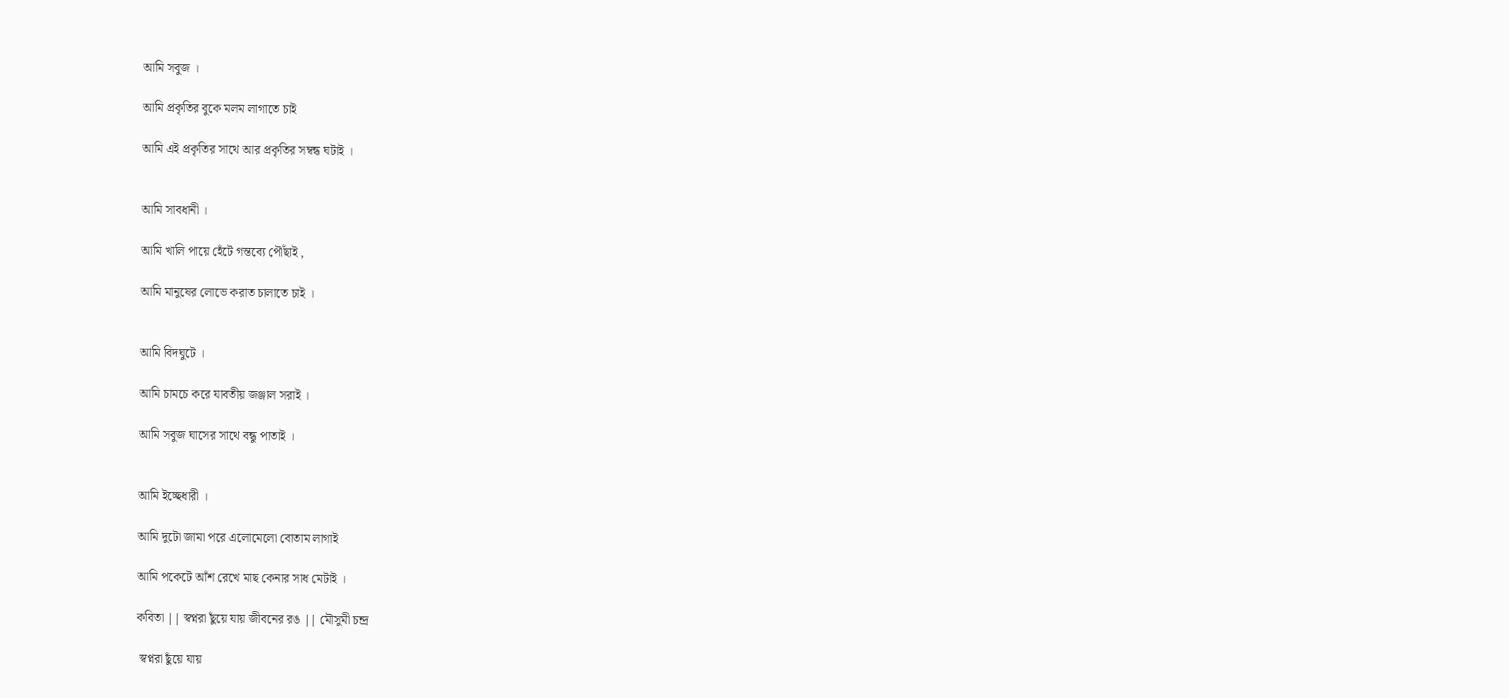আমি সবুজ ।

আমি প্রকৃতির বুকে মলম লাগাতে চাই

আমি এই প্রকৃতির সাথে আর প্রকৃতির সম্বন্ধ ঘটাই ।


আমি সাবধানী ।

আমি খালি পায়ে হেঁটে গন্তব্যে পৌঁছাই ,

আমি মানুষের লোভে করাত চালাতে চাই ।


আমি বিদঘুটে ।

আমি চামচে করে যাবতীয় জঞ্জাল সরাই ।

আমি সবুজ ঘাসের সাথে বন্ধু পাতাই ।


আমি ইচ্ছেধারী ।

আমি দুটো জামা পরে এলোমেলো বোতাম লাগাই

আমি পকেটে আঁশ রেখে মাছ কেনার সাধ মেটাই ।

কবিতা || স্বপ্নরা ছুঁয়ে যায় জীবনের রঙ || মৌসুমী চন্দ্র

 স্বপ্নরা ছুঁয়ে যায়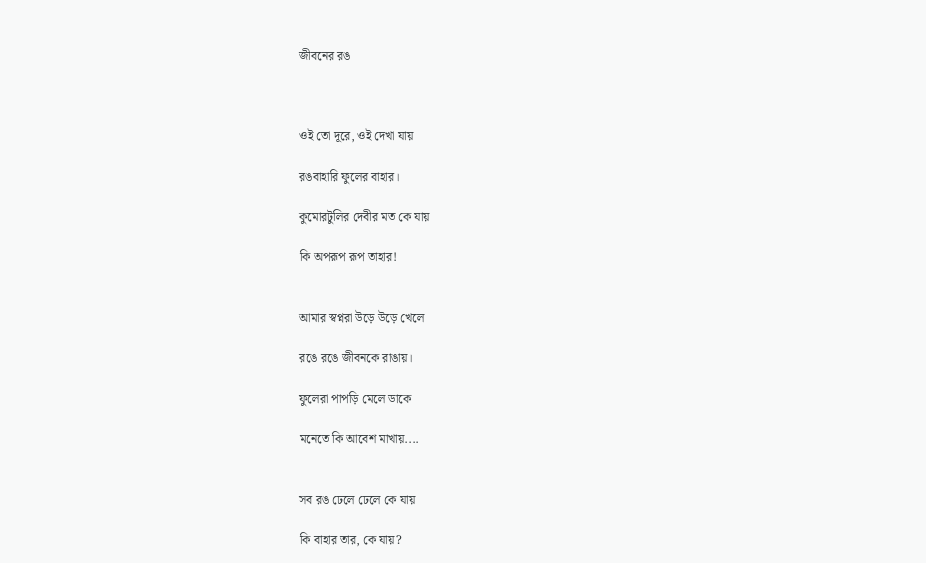জীবনের রঙ



ওই তো দূরে, ওই দেখা যায়

রঙবাহারি ফুলের বাহার।

কুমোরটুলির দেবীর মত কে যায়

কি অপরূপ রূপ তাহার!


আমার স্বপ্নরা উড়ে উড়ে খেলে

রঙে রঙে জীবনকে রাঙায়।

ফুলেরা পাপড়ি মেলে ডাকে

মনেতে কি আবেশ মাখায়....


সব রঙ ঢেলে ঢেলে কে যায়

কি বাহার তার, কে যায়?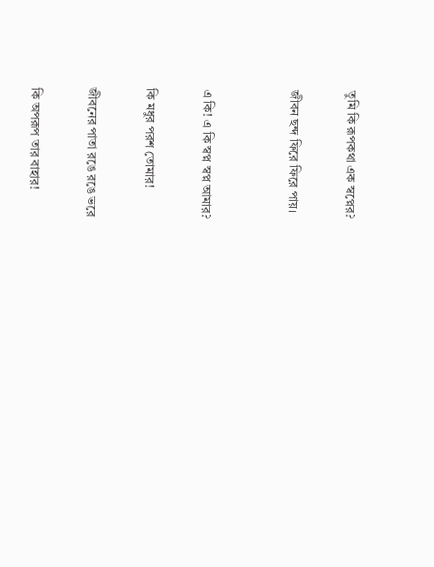তুমি কি রূপকথা এক স্বপ্নের?

জীবন ছন্দ ফিরে ফিরে পায়।


এ কি! এ কি স্বপ্ন স্বপ্ন আমার?

কি মধুর পরশ তোমার!

জীবনের পাতা রঙে রঙে ভরে

কি অপরূপ তার বাহার!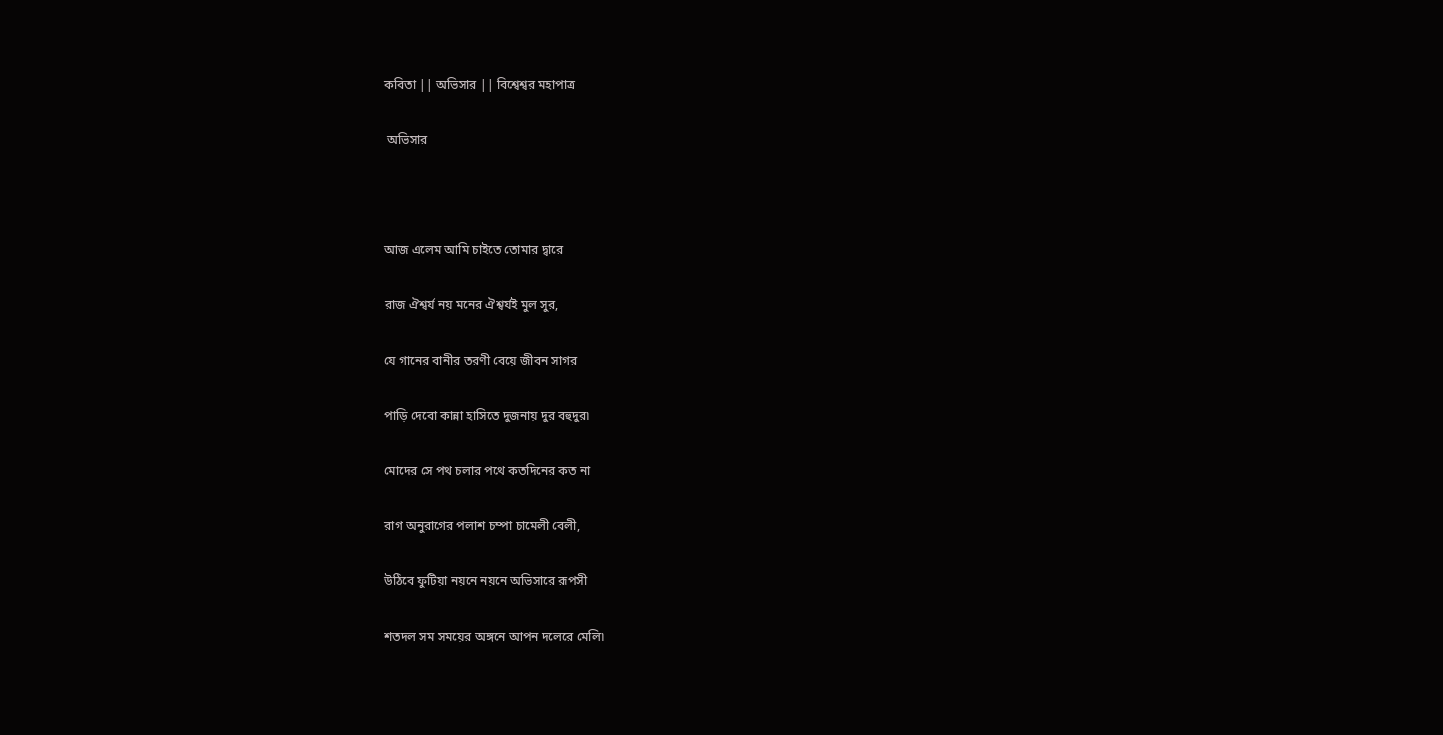কবিতা || অভিসার || বিশ্বেশ্বর মহাপাত্র

 অভিসার



আজ এলেম আমি চাইতে তোমার দ্বারে

রাজ ঐশ্বর্য নয় মনের ঐশ্বর্যই মুল সুর,

যে গানের বানীর তরণী বেয়ে জীবন সাগর

পাড়ি দেবো কান্না হাসিতে দুজনায় দুর বহুদুর৷

মোদের সে পথ চলার পথে কতদিনের কত না

রাগ অনুরাগের পলাশ চম্পা চামেলী বেলী,

উঠিবে ফুটিয়া নয়নে নয়নে অভিসারে রূপসী

শতদল সম সময়ের অঙ্গনে আপন দলেরে মেলি৷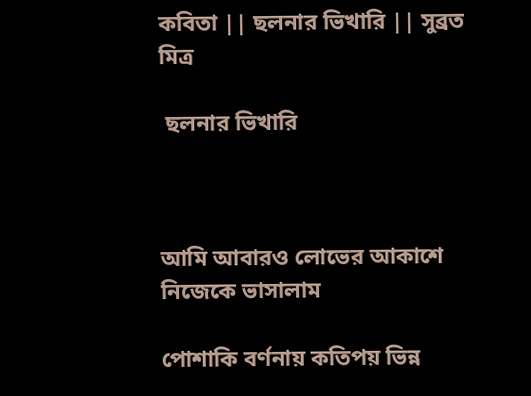কবিতা || ছলনার ভিখারি || সুব্রত মিত্র

 ছলনার ভিখারি



আমি আবারও লোভের আকাশে নিজেকে ভাসালাম

পোশাকি বর্ণনায় কতিপয় ভিন্ন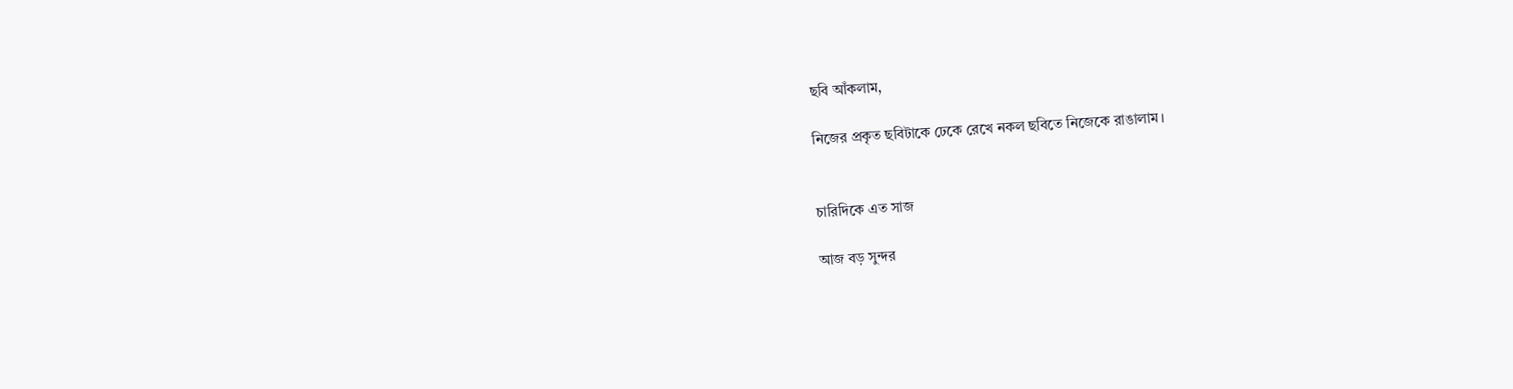ছবি আঁকলাম,

নিজের প্রকৃত ছবিটাকে ঢেকে রেখে নকল ছবিতে নিজেকে রাঙালাম।


চারিদিকে এত সাজ

আজ বড় সুন্দর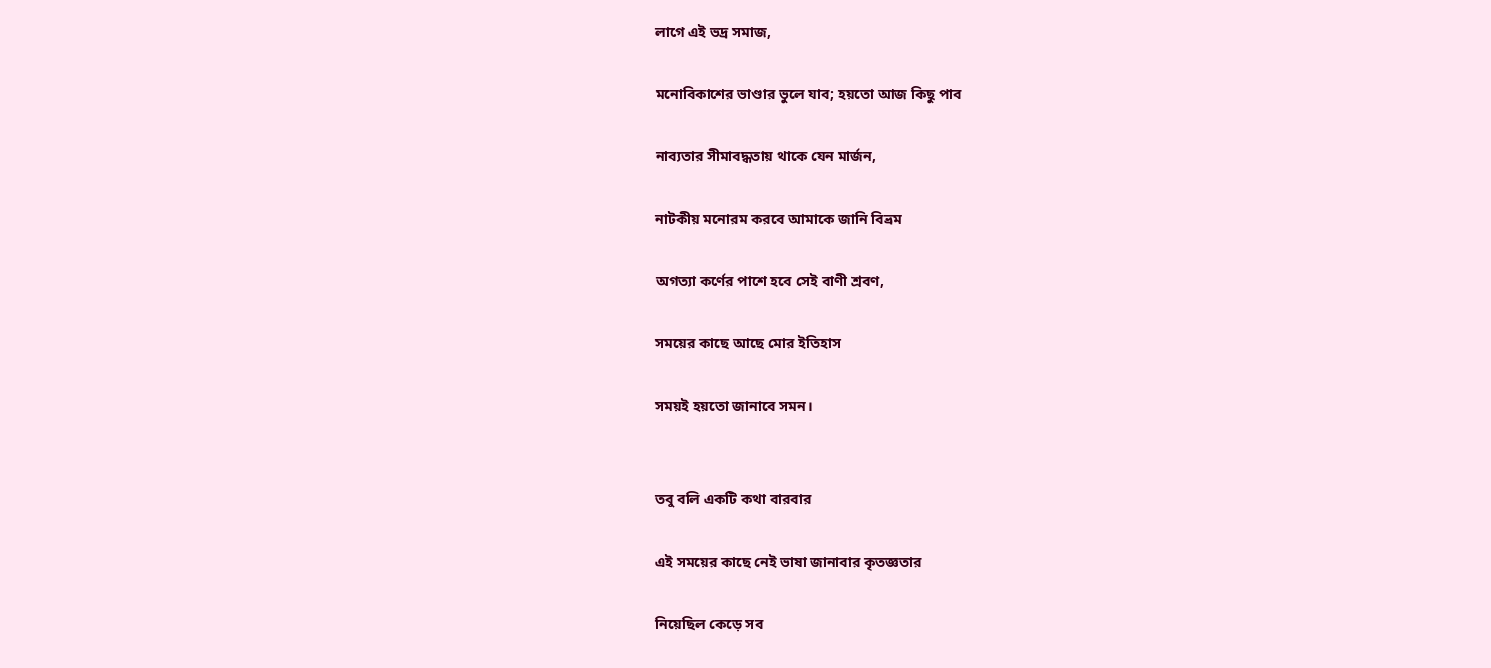লাগে এই ভদ্র সমাজ,

মনোবিকাশের ভাণ্ডার ভুলে যাব; হয়তো আজ কিছু পাব

নাব্যতার সীমাবদ্ধতায় থাকে যেন মার্জন,

নাটকীয় মনোরম করবে আমাকে জানি বিভ্রম

অগত্যা কর্ণের পাশে হবে সেই বাণী শ্রবণ,

সময়ের কাছে আছে মোর ইতিহাস

সময়ই হয়তো জানাবে সমন।


তবু বলি একটি কথা বারবার

এই সময়ের কাছে নেই ভাষা জানাবার কৃতজ্ঞতার

নিয়েছিল কেড়ে সব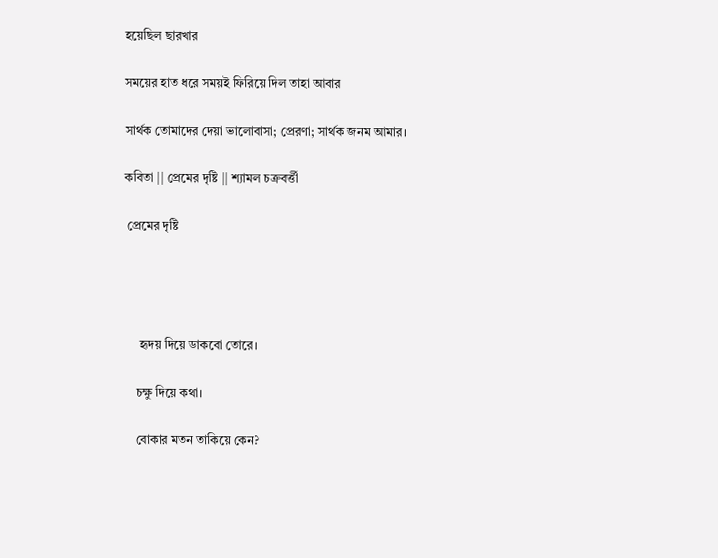হয়েছিল ছারখার

সময়ের হাত ধরে সময়ই ফিরিয়ে দিল তাহা আবার

সার্থক তোমাদের দেয়া ভালোবাসা; প্রেরণা; সার্থক জনম আমার।

কবিতা || প্রেমের দৃষ্টি || শ্যামল চক্রবর্ত্তী

 প্রেমের দৃষ্টি




     হৃদয় দিয়ে ডাকবো তোরে।

    চক্ষু দিয়ে কথা।

    বোকার মতন তাকিয়ে কেন?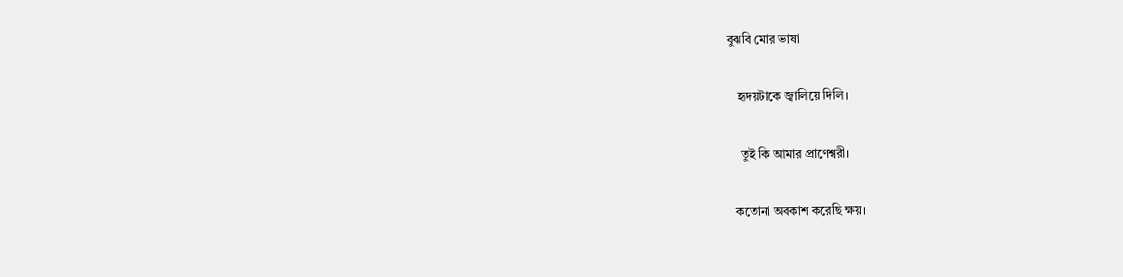বুঝবি মোর ভাষা

   হৃদয়টাকে জ্বালিয়ে দিলি।

    তুই কি আমার প্রাণেশ্বরী।

  কতোনা অবকাশ করেছি ক্ষয়।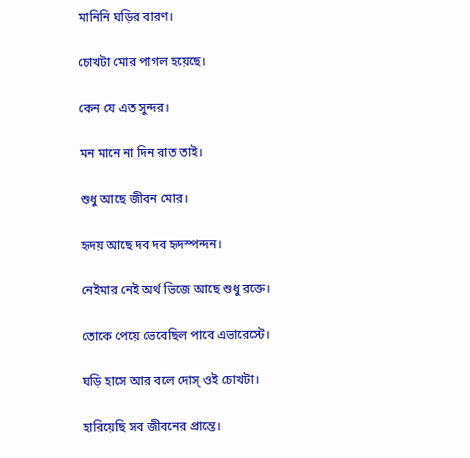মানিনি ঘড়ির বারণ।

চোখটা মোর পাগল হয়েছে।

কেন যে এত সুন্দর।

মন মানে না দিন রাত তাই।

শুধু আছে জীবন মোর।

হৃদয় আছে দব দব হৃদস্পন্দন।

নেইমার নেই অর্থ ভিজে আছে শুধু রক্তে।

তোকে পেয়ে ভেবেছিল পাবে এভারেস্টে।

ঘড়ি হাসে আর বলে দোস্ ওই চোখটা।

হারিয়েছি সব জীবনের প্রান্তে।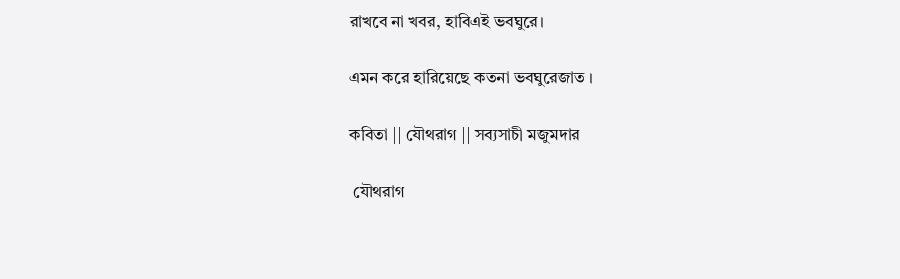রাখবে না খবর, হাবিএই ভবঘুরে।

এমন করে হারিয়েছে কতনা ভবঘুরেজাত ।

কবিতা || যৌথরাগ || সব্যসাচী মজুমদার

 যৌথরাগ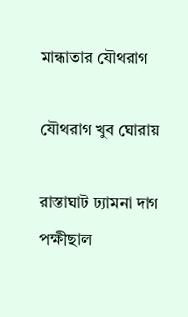মান্ধাতার যৌথরাগ

যৌথরাগ খুব ঘোরায়

রাস্তাঘাট ঢ্যামনা দাগ পক্ষীছাল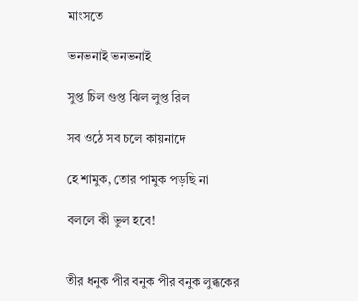মাংসতে

ভনভনাই ভনভনাই

সুপ্ত চিল গুপ্ত ঝিল লুপ্ত রিল

সব ওঠে সব চলে কায়নাদে

হে শামুক, তোর পামুক পড়ছি না

বললে কী ভুল হবে!


তীর ধনুক পীর বনুক পীর বনুক লুব্ধকের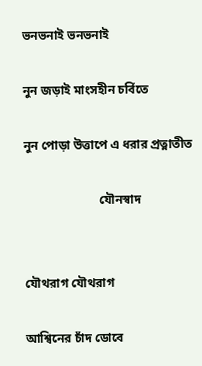ভনভনাই ভনভনাই

নুন জড়াই মাংসহীন চর্বিতে

নুন পোড়া উত্তাপে এ ধরার প্রত্নাতীত

                        যৌনস্বাদ


যৌথরাগ যৌথরাগ

আশ্বিনের চাঁদ ডোবে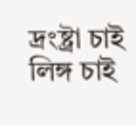দ্রংষ্ট্রা চাই লিঙ্গ চাই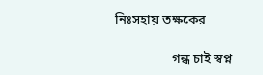নিঃসহায় তক্ষকের

                 গন্ধ চাই স্বপ্ন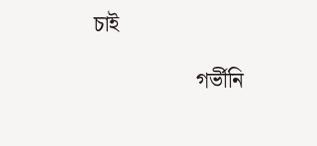চাই

                  গর্ভীনি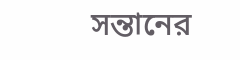সন্তানের